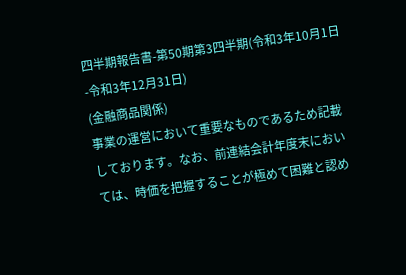四半期報告書-第50期第3四半期(令和3年10月1日-令和3年12月31日)
(金融商品関係)
事業の運営において重要なものであるため記載しております。なお、前連結会計年度末においては、時価を把握することが極めて困難と認め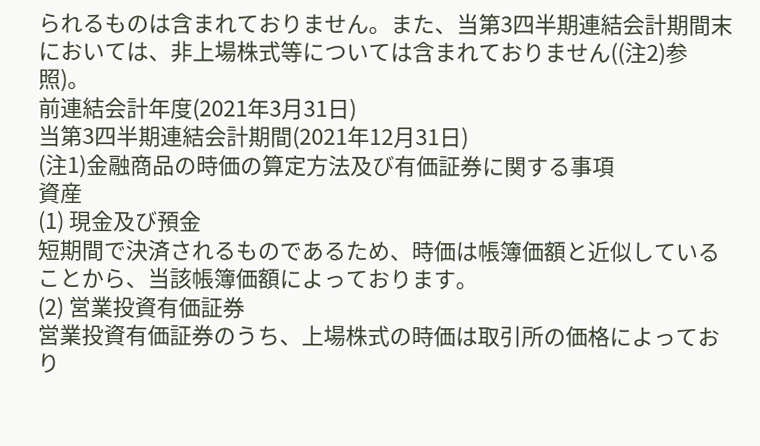られるものは含まれておりません。また、当第3四半期連結会計期間末においては、非上場株式等については含まれておりません((注2)参照)。
前連結会計年度(2021年3月31日)
当第3四半期連結会計期間(2021年12月31日)
(注1)金融商品の時価の算定方法及び有価証券に関する事項
資産
(1) 現金及び預金
短期間で決済されるものであるため、時価は帳簿価額と近似していることから、当該帳簿価額によっております。
(2) 営業投資有価証券
営業投資有価証券のうち、上場株式の時価は取引所の価格によっており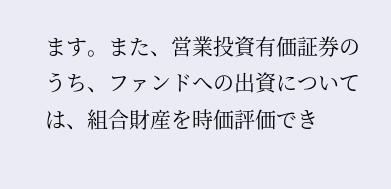ます。また、営業投資有価証券のうち、ファンドへの出資については、組合財産を時価評価でき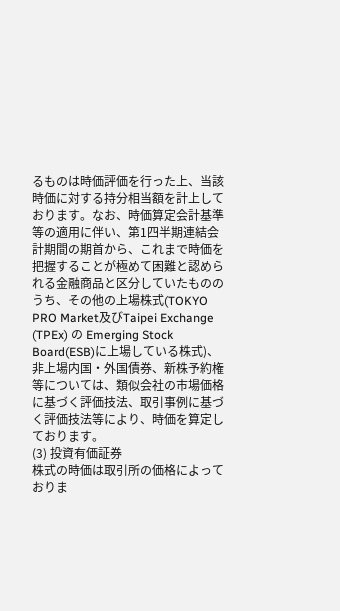るものは時価評価を行った上、当該時価に対する持分相当額を計上しております。なお、時価算定会計基準等の適用に伴い、第1四半期連結会計期間の期首から、これまで時価を把握することが極めて困難と認められる金融商品と区分していたもののうち、その他の上場株式(TOKYO PRO Market及びTaipei Exchange (TPEx) の Emerging Stock Board(ESB)に上場している株式)、非上場内国・外国債券、新株予約権等については、類似会社の市場価格に基づく評価技法、取引事例に基づく評価技法等により、時価を算定しております。
(3) 投資有価証券
株式の時価は取引所の価格によっておりま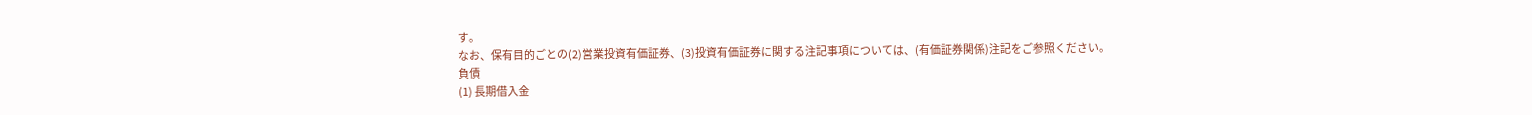す。
なお、保有目的ごとの(2)営業投資有価証券、(3)投資有価証券に関する注記事項については、(有価証券関係)注記をご参照ください。
負債
(1) 長期借入金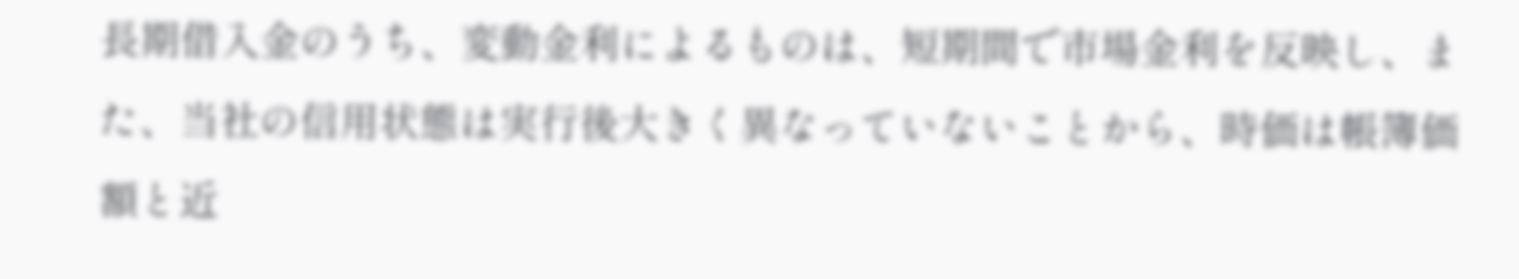長期借入金のうち、変動金利によるものは、短期間で市場金利を反映し、また、当社の信用状態は実行後大きく異なっていないことから、時価は帳簿価額と近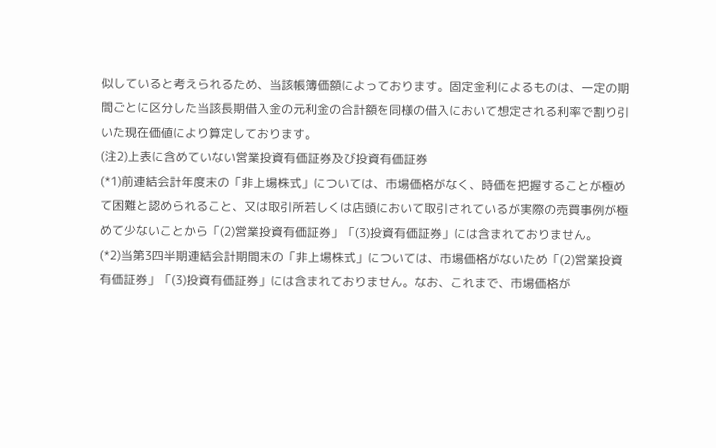似していると考えられるため、当該帳簿価額によっております。固定金利によるものは、一定の期間ごとに区分した当該長期借入金の元利金の合計額を同様の借入において想定される利率で割り引いた現在価値により算定しております。
(注2)上表に含めていない営業投資有価証券及び投資有価証券
(*1)前連結会計年度末の「非上場株式」については、市場価格がなく、時価を把握することが極めて困難と認められること、又は取引所若しくは店頭において取引されているが実際の売買事例が極めて少ないことから「(2)営業投資有価証券」「(3)投資有価証券」には含まれておりません。
(*2)当第3四半期連結会計期間末の「非上場株式」については、市場価格がないため「(2)営業投資有価証券」「(3)投資有価証券」には含まれておりません。なお、これまで、市場価格が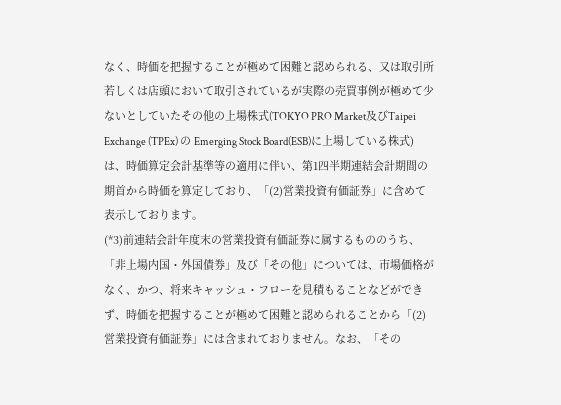なく、時価を把握することが極めて困難と認められる、又は取引所若しくは店頭において取引されているが実際の売買事例が極めて少ないとしていたその他の上場株式(TOKYO PRO Market及びTaipei Exchange (TPEx) の Emerging Stock Board(ESB)に上場している株式)は、時価算定会計基準等の適用に伴い、第1四半期連結会計期間の期首から時価を算定しており、「(2)営業投資有価証券」に含めて表示しております。
(*3)前連結会計年度末の営業投資有価証券に属するもののうち、「非上場内国・外国債券」及び「その他」については、市場価格がなく、かつ、将来キャッシュ・フローを見積もることなどができず、時価を把握することが極めて困難と認められることから「(2)営業投資有価証券」には含まれておりません。なお、「その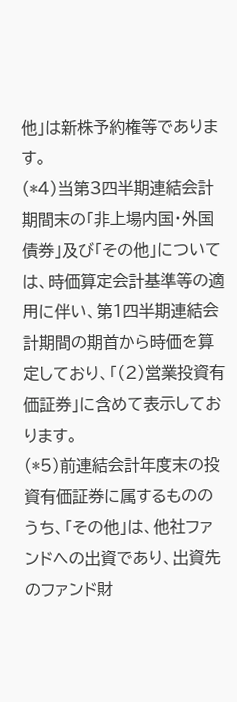他」は新株予約権等であります。
(*4)当第3四半期連結会計期間末の「非上場内国・外国債券」及び「その他」については、時価算定会計基準等の適用に伴い、第1四半期連結会計期間の期首から時価を算定しており、「(2)営業投資有価証券」に含めて表示しております。
(*5)前連結会計年度末の投資有価証券に属するもののうち、「その他」は、他社ファンドへの出資であり、出資先のファンド財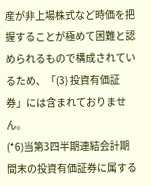産が非上場株式など時価を把握することが極めて困難と認められるもので構成されているため、「(3) 投資有価証券」には含まれておりません。
(*6)当第3四半期連結会計期間末の投資有価証券に属する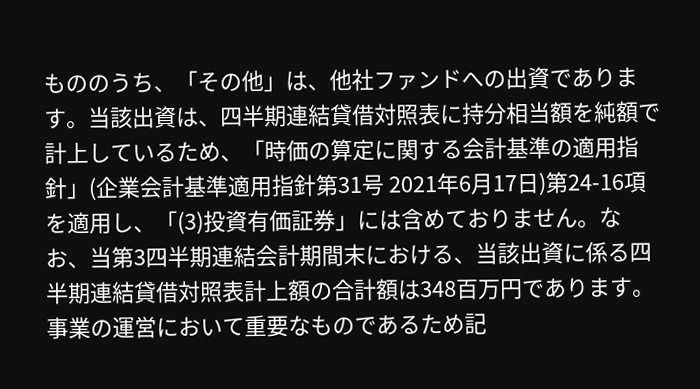もののうち、「その他」は、他社ファンドへの出資であります。当該出資は、四半期連結貸借対照表に持分相当額を純額で計上しているため、「時価の算定に関する会計基準の適用指針」(企業会計基準適用指針第31号 2021年6月17日)第24-16項を適用し、「(3)投資有価証券」には含めておりません。なお、当第3四半期連結会計期間末における、当該出資に係る四半期連結貸借対照表計上額の合計額は348百万円であります。
事業の運営において重要なものであるため記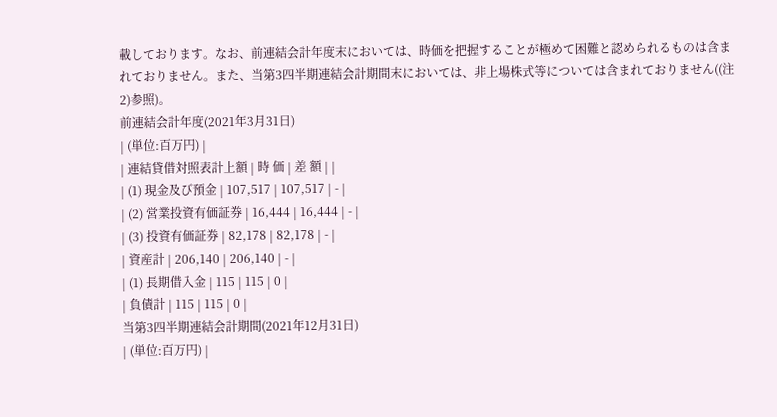載しております。なお、前連結会計年度末においては、時価を把握することが極めて困難と認められるものは含まれておりません。また、当第3四半期連結会計期間末においては、非上場株式等については含まれておりません((注2)参照)。
前連結会計年度(2021年3月31日)
| (単位:百万円) |
| 連結貸借対照表計上額 | 時 価 | 差 額 | |
| (1) 現金及び預金 | 107,517 | 107,517 | - |
| (2) 営業投資有価証券 | 16,444 | 16,444 | - |
| (3) 投資有価証券 | 82,178 | 82,178 | - |
| 資産計 | 206,140 | 206,140 | - |
| (1) 長期借入金 | 115 | 115 | 0 |
| 負債計 | 115 | 115 | 0 |
当第3四半期連結会計期間(2021年12月31日)
| (単位:百万円) |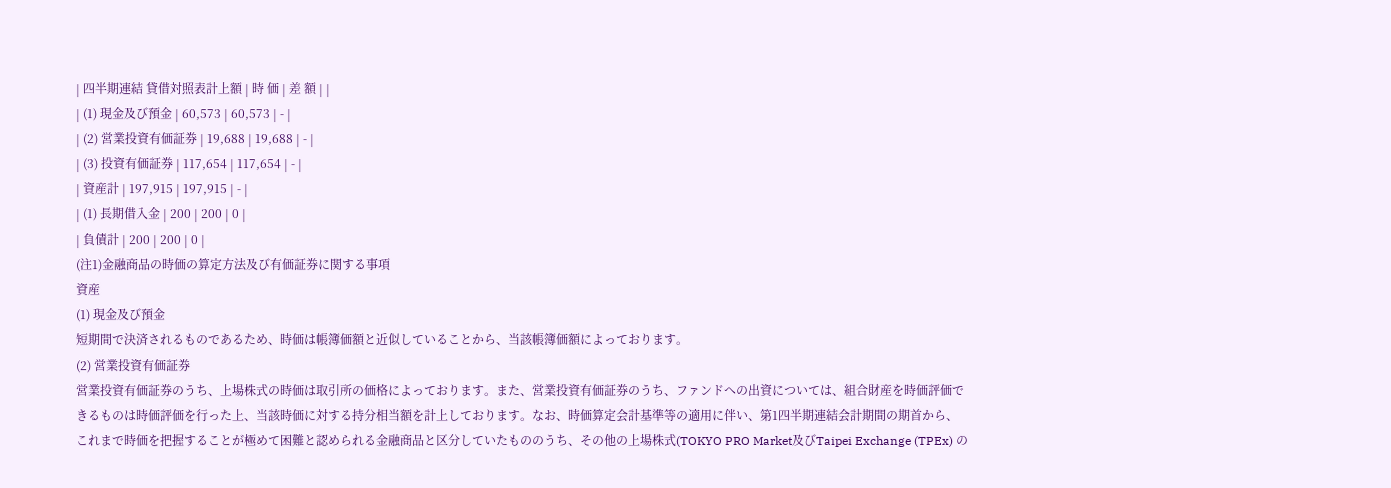| 四半期連結 貸借対照表計上額 | 時 価 | 差 額 | |
| (1) 現金及び預金 | 60,573 | 60,573 | - |
| (2) 営業投資有価証券 | 19,688 | 19,688 | - |
| (3) 投資有価証券 | 117,654 | 117,654 | - |
| 資産計 | 197,915 | 197,915 | - |
| (1) 長期借入金 | 200 | 200 | 0 |
| 負債計 | 200 | 200 | 0 |
(注1)金融商品の時価の算定方法及び有価証券に関する事項
資産
(1) 現金及び預金
短期間で決済されるものであるため、時価は帳簿価額と近似していることから、当該帳簿価額によっております。
(2) 営業投資有価証券
営業投資有価証券のうち、上場株式の時価は取引所の価格によっております。また、営業投資有価証券のうち、ファンドへの出資については、組合財産を時価評価できるものは時価評価を行った上、当該時価に対する持分相当額を計上しております。なお、時価算定会計基準等の適用に伴い、第1四半期連結会計期間の期首から、これまで時価を把握することが極めて困難と認められる金融商品と区分していたもののうち、その他の上場株式(TOKYO PRO Market及びTaipei Exchange (TPEx) の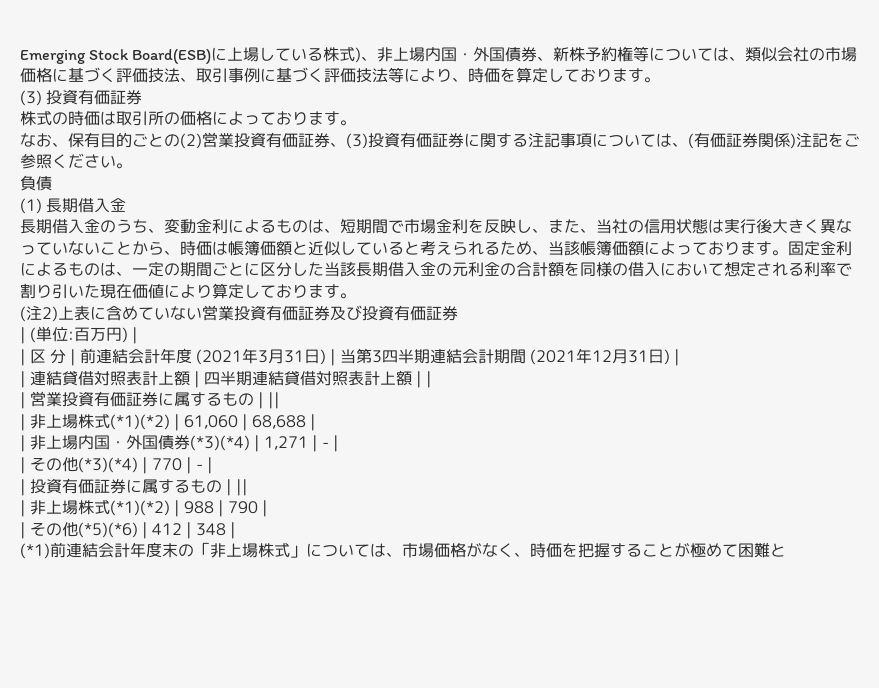Emerging Stock Board(ESB)に上場している株式)、非上場内国・外国債券、新株予約権等については、類似会社の市場価格に基づく評価技法、取引事例に基づく評価技法等により、時価を算定しております。
(3) 投資有価証券
株式の時価は取引所の価格によっております。
なお、保有目的ごとの(2)営業投資有価証券、(3)投資有価証券に関する注記事項については、(有価証券関係)注記をご参照ください。
負債
(1) 長期借入金
長期借入金のうち、変動金利によるものは、短期間で市場金利を反映し、また、当社の信用状態は実行後大きく異なっていないことから、時価は帳簿価額と近似していると考えられるため、当該帳簿価額によっております。固定金利によるものは、一定の期間ごとに区分した当該長期借入金の元利金の合計額を同様の借入において想定される利率で割り引いた現在価値により算定しております。
(注2)上表に含めていない営業投資有価証券及び投資有価証券
| (単位:百万円) |
| 区 分 | 前連結会計年度 (2021年3月31日) | 当第3四半期連結会計期間 (2021年12月31日) |
| 連結貸借対照表計上額 | 四半期連結貸借対照表計上額 | |
| 営業投資有価証券に属するもの | ||
| 非上場株式(*1)(*2) | 61,060 | 68,688 |
| 非上場内国・外国債券(*3)(*4) | 1,271 | - |
| その他(*3)(*4) | 770 | - |
| 投資有価証券に属するもの | ||
| 非上場株式(*1)(*2) | 988 | 790 |
| その他(*5)(*6) | 412 | 348 |
(*1)前連結会計年度末の「非上場株式」については、市場価格がなく、時価を把握することが極めて困難と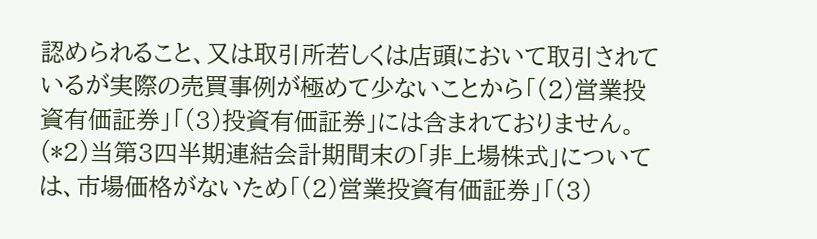認められること、又は取引所若しくは店頭において取引されているが実際の売買事例が極めて少ないことから「(2)営業投資有価証券」「(3)投資有価証券」には含まれておりません。
(*2)当第3四半期連結会計期間末の「非上場株式」については、市場価格がないため「(2)営業投資有価証券」「(3)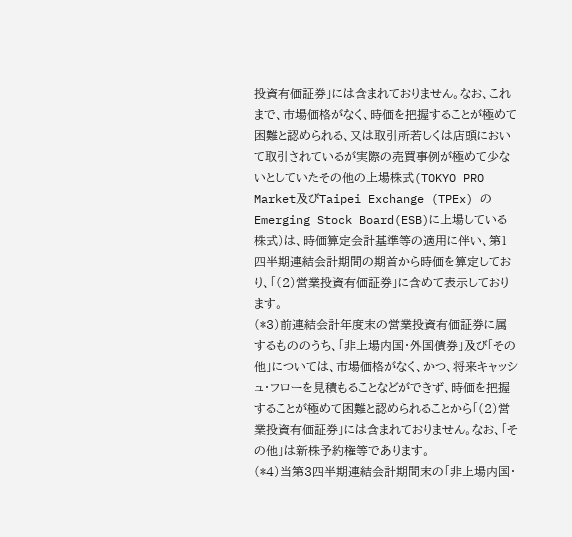投資有価証券」には含まれておりません。なお、これまで、市場価格がなく、時価を把握することが極めて困難と認められる、又は取引所若しくは店頭において取引されているが実際の売買事例が極めて少ないとしていたその他の上場株式(TOKYO PRO Market及びTaipei Exchange (TPEx) の Emerging Stock Board(ESB)に上場している株式)は、時価算定会計基準等の適用に伴い、第1四半期連結会計期間の期首から時価を算定しており、「(2)営業投資有価証券」に含めて表示しております。
(*3)前連結会計年度末の営業投資有価証券に属するもののうち、「非上場内国・外国債券」及び「その他」については、市場価格がなく、かつ、将来キャッシュ・フローを見積もることなどができず、時価を把握することが極めて困難と認められることから「(2)営業投資有価証券」には含まれておりません。なお、「その他」は新株予約権等であります。
(*4)当第3四半期連結会計期間末の「非上場内国・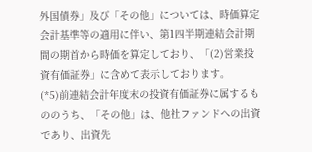外国債券」及び「その他」については、時価算定会計基準等の適用に伴い、第1四半期連結会計期間の期首から時価を算定しており、「(2)営業投資有価証券」に含めて表示しております。
(*5)前連結会計年度末の投資有価証券に属するもののうち、「その他」は、他社ファンドへの出資であり、出資先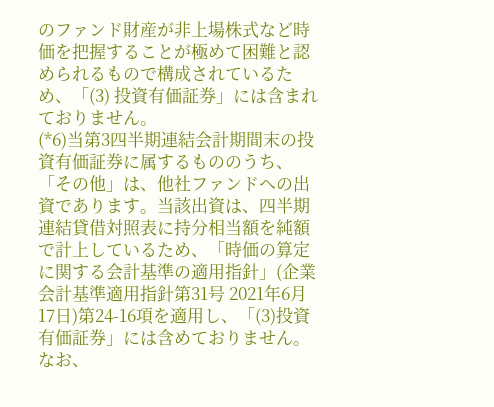のファンド財産が非上場株式など時価を把握することが極めて困難と認められるもので構成されているため、「(3) 投資有価証券」には含まれておりません。
(*6)当第3四半期連結会計期間末の投資有価証券に属するもののうち、「その他」は、他社ファンドへの出資であります。当該出資は、四半期連結貸借対照表に持分相当額を純額で計上しているため、「時価の算定に関する会計基準の適用指針」(企業会計基準適用指針第31号 2021年6月17日)第24-16項を適用し、「(3)投資有価証券」には含めておりません。なお、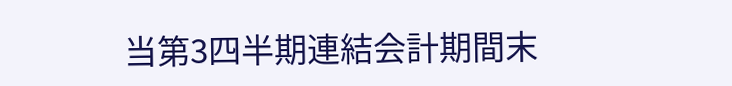当第3四半期連結会計期間末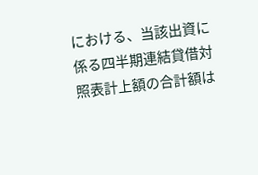における、当該出資に係る四半期連結貸借対照表計上額の合計額は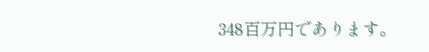348百万円であります。